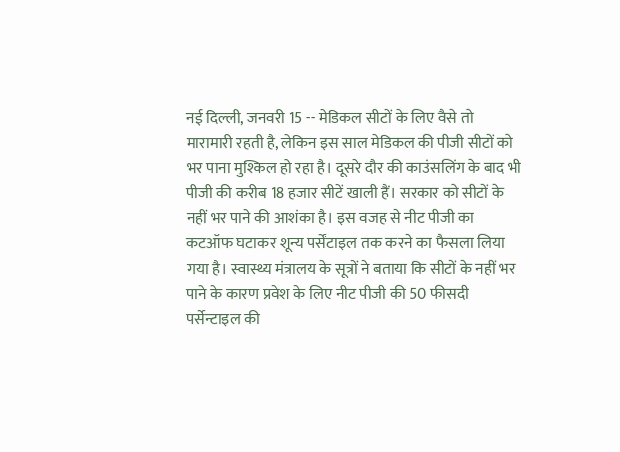नई दिल्ली, जनवरी 15 -- मेडिकल सीटों के लिए वैसे तो मारामारी रहती है, लेकिन इस साल मेडिकल की पीजी सीटों को भर पाना मुश्किल हो रहा है। दूसरे दौर की काउंसलिंग के बाद भी पीजी की करीब 18 हजार सीटें खाली हैं। सरकार को सीटों के नहीं भर पाने की आशंका है। इस वजह से नीट पीजी का कटऑफ घटाकर शून्य पर्सेंटाइल तक करने का फैसला लिया गया है। स्वास्थ्य मंत्रालय के सूत्रों ने बताया कि सीटों के नहीं भर पाने के कारण प्रवेश के लिए नीट पीजी की 50 फीसदी पर्सेन्टाइल की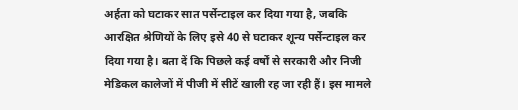अर्हता को घटाकर सात पर्सेन्टाइल कर दिया गया है, जबकि आरक्षित श्रेणियों के लिए इसे 40 से घटाकर शून्य पर्सेन्टाइल कर दिया गया है। बता दें कि पिछले कई वर्षों से सरकारी और निजी मेडिकल कालेजों में पीजी में सीटें खाली रह जा रही हैं। इस मामले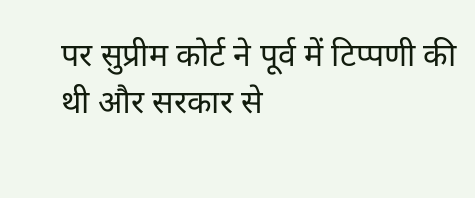पर सुप्रीम कोर्ट ने पूर्व में टिप्पणी की थी और सरकार से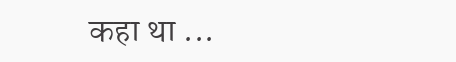कहा था ...